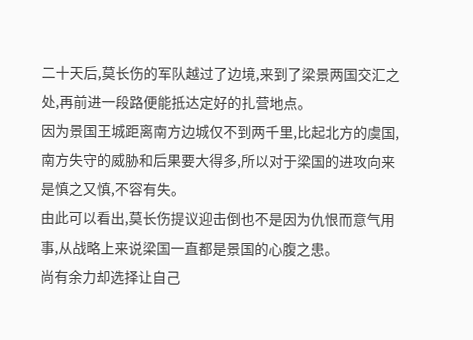二十天后,莫长伤的军队越过了边境,来到了梁景两国交汇之处,再前进一段路便能抵达定好的扎营地点。
因为景国王城距离南方边城仅不到两千里,比起北方的虞国,南方失守的威胁和后果要大得多,所以对于梁国的进攻向来是慎之又慎,不容有失。
由此可以看出,莫长伤提议迎击倒也不是因为仇恨而意气用事,从战略上来说梁国一直都是景国的心腹之患。
尚有余力却选择让自己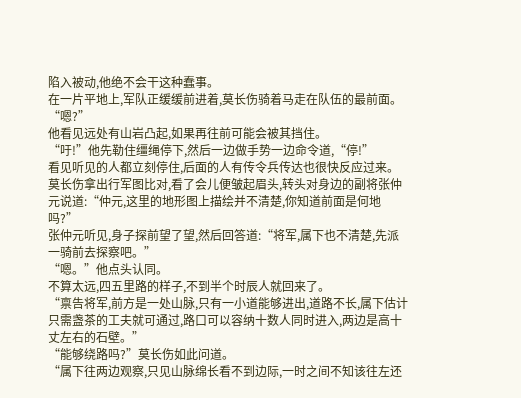陷入被动,他绝不会干这种蠢事。
在一片平地上,军队正缓缓前进着,莫长伤骑着马走在队伍的最前面。
“嗯?”
他看见远处有山岩凸起,如果再往前可能会被其挡住。
“吁!”他先勒住缰绳停下,然后一边做手势一边命令道,“停!”
看见听见的人都立刻停住,后面的人有传令兵传达也很快反应过来。
莫长伤拿出行军图比对,看了会儿便皱起眉头,转头对身边的副将张仲元说道:“仲元,这里的地形图上描绘并不清楚,你知道前面是何地吗?”
张仲元听见,身子探前望了望,然后回答道:“将军,属下也不清楚,先派一骑前去探察吧。”
“嗯。”他点头认同。
不算太远,四五里路的样子,不到半个时辰人就回来了。
“禀告将军,前方是一处山脉,只有一小道能够进出,道路不长,属下估计只需盏茶的工夫就可通过,路口可以容纳十数人同时进入,两边是高十丈左右的石壁。”
“能够绕路吗?”莫长伤如此问道。
“属下往两边观察,只见山脉绵长看不到边际,一时之间不知该往左还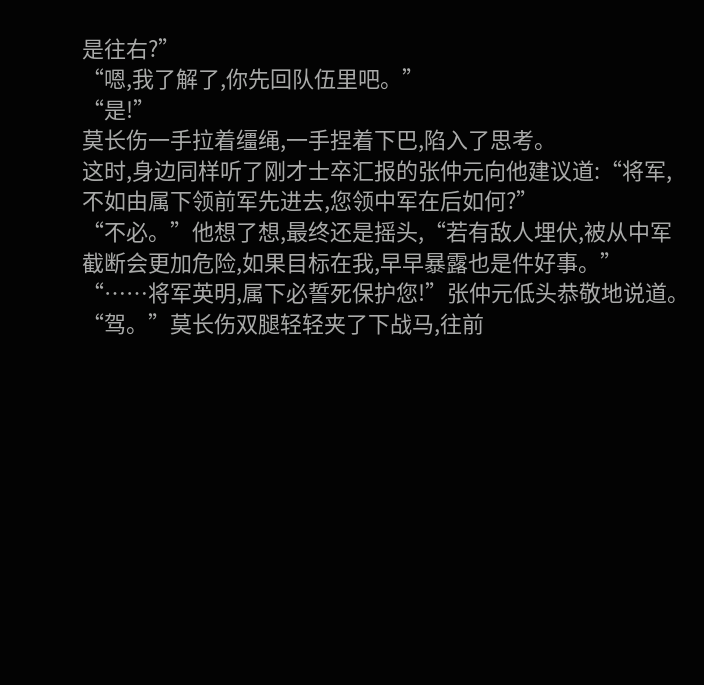是往右?”
“嗯,我了解了,你先回队伍里吧。”
“是!”
莫长伤一手拉着缰绳,一手捏着下巴,陷入了思考。
这时,身边同样听了刚才士卒汇报的张仲元向他建议道:“将军,不如由属下领前军先进去,您领中军在后如何?”
“不必。”他想了想,最终还是摇头,“若有敌人埋伏,被从中军截断会更加危险,如果目标在我,早早暴露也是件好事。”
“……将军英明,属下必誓死保护您!”张仲元低头恭敬地说道。
“驾。”莫长伤双腿轻轻夹了下战马,往前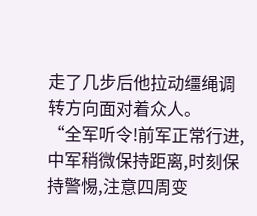走了几步后他拉动缰绳调转方向面对着众人。
“全军听令!前军正常行进,中军稍微保持距离,时刻保持警惕,注意四周变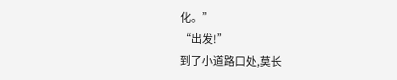化。”
“出发!”
到了小道路口处,莫长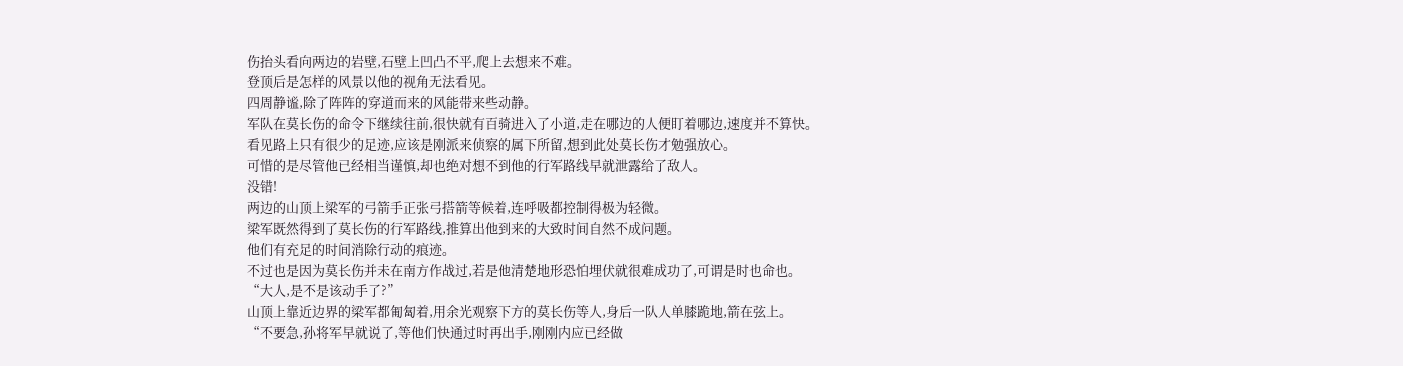伤抬头看向两边的岩壁,石壁上凹凸不平,爬上去想来不难。
登顶后是怎样的风景以他的视角无法看见。
四周静谧,除了阵阵的穿道而来的风能带来些动静。
军队在莫长伤的命令下继续往前,很快就有百骑进入了小道,走在哪边的人便盯着哪边,速度并不算快。
看见路上只有很少的足迹,应该是刚派来侦察的属下所留,想到此处莫长伤才勉强放心。
可惜的是尽管他已经相当谨慎,却也绝对想不到他的行军路线早就泄露给了敌人。
没错!
两边的山顶上梁军的弓箭手正张弓搭箭等候着,连呼吸都控制得极为轻微。
梁军既然得到了莫长伤的行军路线,推算出他到来的大致时间自然不成问题。
他们有充足的时间消除行动的痕迹。
不过也是因为莫长伤并未在南方作战过,若是他清楚地形恐怕埋伏就很难成功了,可谓是时也命也。
“大人,是不是该动手了?”
山顶上靠近边界的梁军都匍匐着,用余光观察下方的莫长伤等人,身后一队人单膝跪地,箭在弦上。
“不要急,孙将军早就说了,等他们快通过时再出手,刚刚内应已经做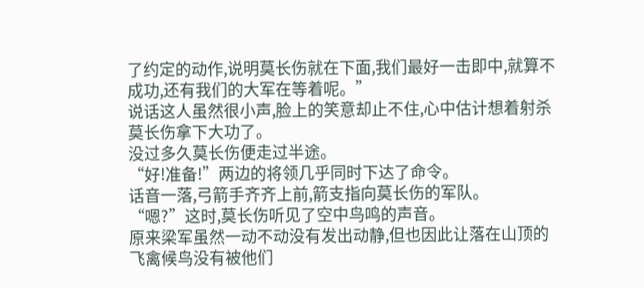了约定的动作,说明莫长伤就在下面,我们最好一击即中,就算不成功,还有我们的大军在等着呢。”
说话这人虽然很小声,脸上的笑意却止不住,心中估计想着射杀莫长伤拿下大功了。
没过多久莫长伤便走过半途。
“好!准备!”两边的将领几乎同时下达了命令。
话音一落,弓箭手齐齐上前,箭支指向莫长伤的军队。
“嗯?”这时,莫长伤听见了空中鸟鸣的声音。
原来梁军虽然一动不动没有发出动静,但也因此让落在山顶的飞禽候鸟没有被他们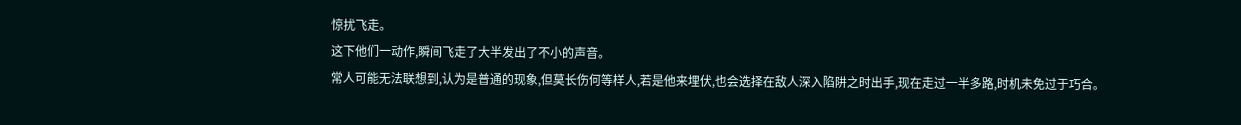惊扰飞走。
这下他们一动作,瞬间飞走了大半发出了不小的声音。
常人可能无法联想到,认为是普通的现象,但莫长伤何等样人,若是他来埋伏,也会选择在敌人深入陷阱之时出手,现在走过一半多路,时机未免过于巧合。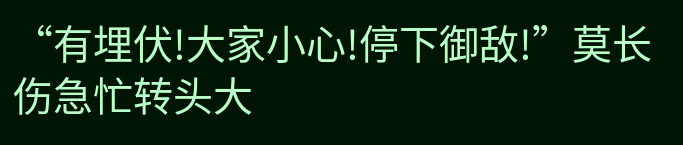“有埋伏!大家小心!停下御敌!”莫长伤急忙转头大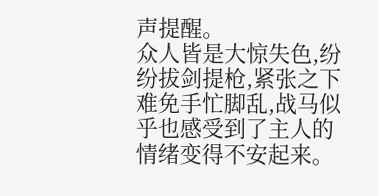声提醒。
众人皆是大惊失色,纷纷拔剑提枪,紧张之下难免手忙脚乱,战马似乎也感受到了主人的情绪变得不安起来。